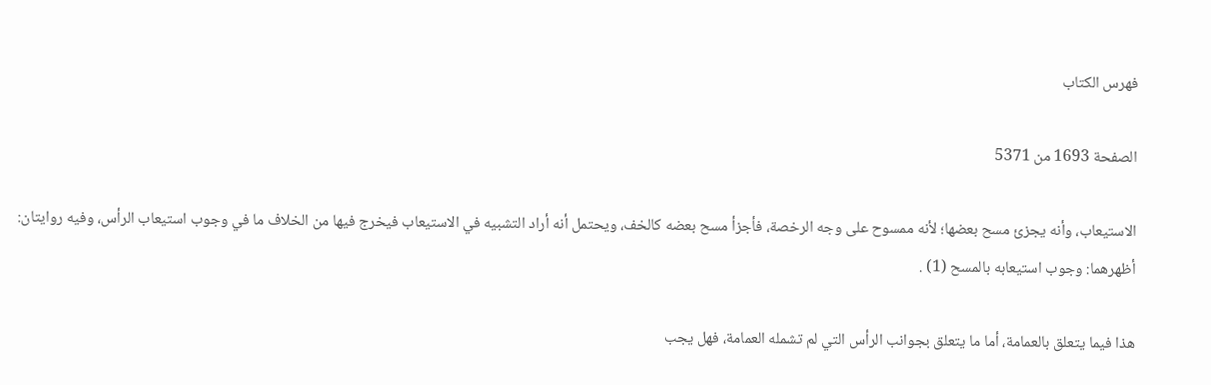فهرس الكتاب

الصفحة 1693 من 5371

الاستيعاب، وأنه يجزئ مسح بعضها؛ لأنه ممسوح على وجه الرخصة، فأجزأ مسح بعضه كالخف، ويحتمل أنه أراد التشبيه في الاستيعاب فيخرج فيها من الخلاف ما في وجوب استيعاب الرأس، وفيه روايتان: أظهرهما: وجوب استيعابه بالمسح (1) .

هذا فيما يتعلق بالعمامة، أما ما يتعلق بجوانب الرأس التي لم تشمله العمامة، فهل يجب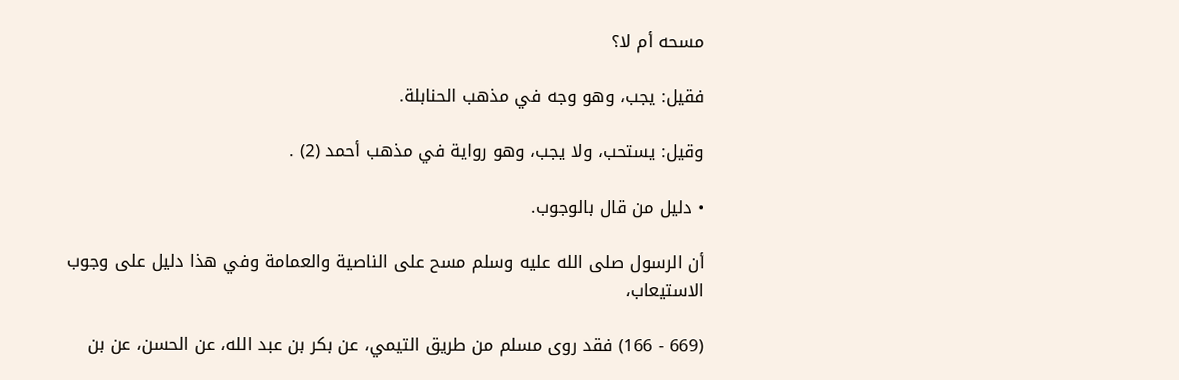مسحه أم لا؟

فقيل: يجب، وهو وجه في مذهب الحنابلة.

وقيل: يستحب، ولا يجب، وهو رواية في مذهب أحمد (2) .

• دليل من قال بالوجوب.

أن الرسول صلى الله عليه وسلم مسح على الناصية والعمامة وفي هذا دليل على وجوب الاستيعاب،

(669 - 166) فقد روى مسلم من طريق التيمي، عن بكر بن عبد الله، عن الحسن، عن بن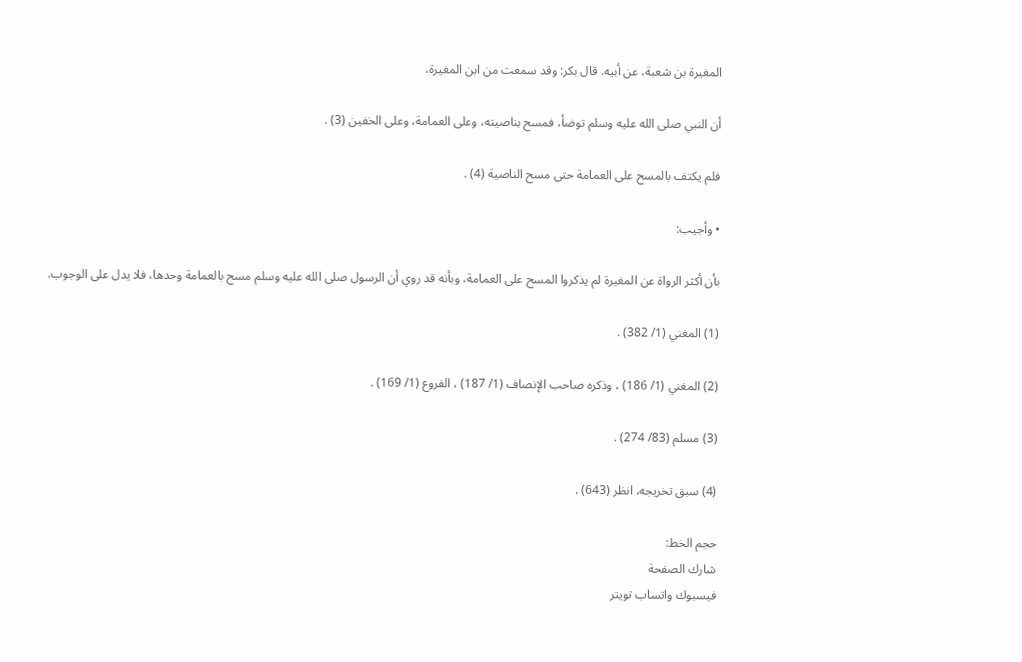المغيرة بن شعبة، عن أبيه. قال بكر: وقد سمعت من ابن المغيرة،

أن النبي صلى الله عليه وسلم توضأ، فمسح بناصيته، وعلى العمامة، وعلى الخفين (3) .

فلم يكتف بالمسح على العمامة حتى مسح الناصية (4) .

• وأجيب:

بأن أكثر الرواة عن المغيرة لم يذكروا المسح على العمامة، وبأنه قد روي أن الرسول صلى الله عليه وسلم مسح بالعمامة وحدها، فلا يدل على الوجوب.

(1) المغني (1/ 382) .

(2) المغني (1/ 186) ، وذكره صاحب الإنصاف (1/ 187) ، الفروع (1/ 169) .

(3) مسلم (83/ 274) .

(4) سبق تخريجه، انظر (643) .

حجم الخط:
شارك الصفحة
فيسبوك واتساب تويتر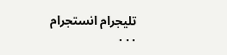تليجرام انستجرام
. . .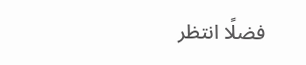فضلًا انتظر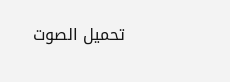تحميل الصوت